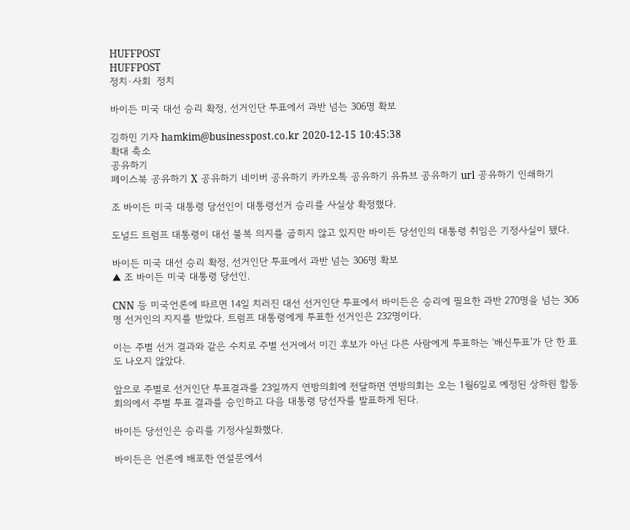HUFFPOST
HUFFPOST
정치·사회  정치

바이든 미국 대선 승리 확정, 선거인단 투표에서 과반 넘는 306명 확보

김하민 기자 hamkim@businesspost.co.kr 2020-12-15 10:45:38
확대 축소
공유하기
페이스북 공유하기 X 공유하기 네이버 공유하기 카카오톡 공유하기 유튜브 공유하기 url 공유하기 인쇄하기

조 바이든 미국 대통령 당선인이 대통령선거 승리를 사실상 확정했다.

도널드 트럼프 대통령이 대선 불복 의지를 굽히지 않고 있지만 바이든 당선인의 대통령 취임은 기정사실이 됐다.

바이든 미국 대선 승리 확정, 선거인단 투표에서 과반 넘는 306명 확보
▲ 조 바이든 미국 대통령 당선인.

CNN 등 미국언론에 따르면 14일 치러진 대선 선거인단 투표에서 바이든은 승리에 필요한 과반 270명을 넘는 306명 선거인의 지지를 받았다. 트럼프 대통령에게 투표한 선거인은 232명이다.

이는 주별 선거 결과와 같은 수치로 주별 선거에서 이긴 후보가 아닌 다른 사람에게 투표하는 ‘배신투표’가 단 한 표도 나오지 않았다.

앞으로 주별로 선거인단 투표결과를 23일까지 연방의회에 전달하면 연방의회는 오는 1월6일로 예정된 상하원 합동회의에서 주별 투표 결과를 승인하고 다음 대통령 당선자를 발표하게 된다.

바이든 당선인은 승리를 기정사실화했다.

바이든은 언론에 배포한 연설문에서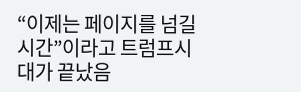“이제는 페이지를 넘길 시간”이라고 트럼프시대가 끝났음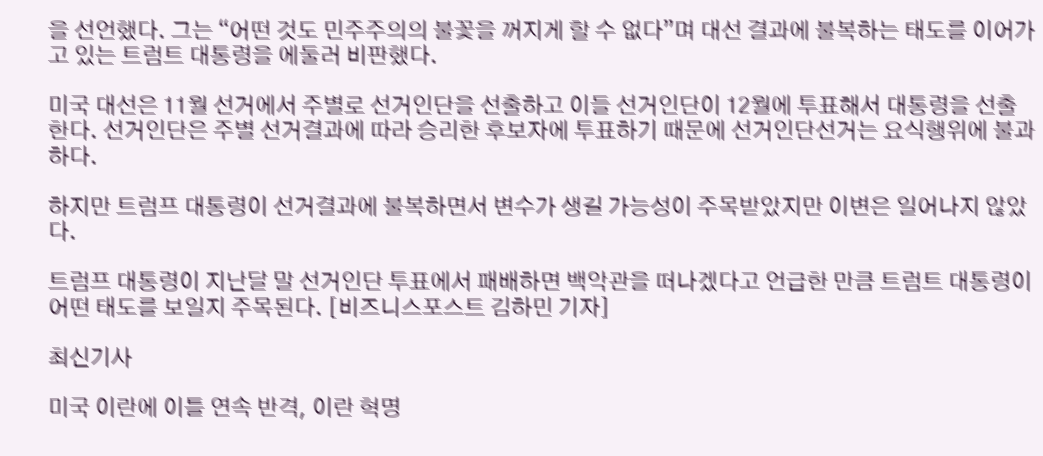을 선언했다. 그는 “어떤 것도 민주주의의 불꽃을 꺼지게 할 수 없다”며 대선 결과에 불복하는 태도를 이어가고 있는 트럼트 대통령을 에둘러 비판했다.

미국 대선은 11월 선거에서 주별로 선거인단을 선출하고 이들 선거인단이 12월에 투표해서 대통령을 선출한다. 선거인단은 주별 선거결과에 따라 승리한 후보자에 투표하기 때문에 선거인단선거는 요식행위에 불과하다.

하지만 트럼프 대통령이 선거결과에 불복하면서 변수가 생길 가능성이 주목받았지만 이변은 일어나지 않았다.

트럼프 대통령이 지난달 말 선거인단 투표에서 패배하면 백악관을 떠나겠다고 언급한 만큼 트럼트 대통령이 어떤 태도를 보일지 주목된다. [비즈니스포스트 김하민 기자]

최신기사

미국 이란에 이틀 연속 반격, 이란 혁명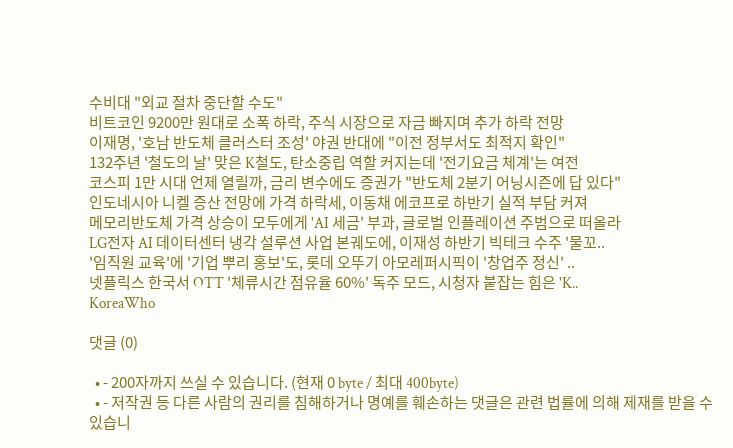수비대 "외교 절차 중단할 수도"
비트코인 9200만 원대로 소폭 하락, 주식 시장으로 자금 빠지며 추가 하락 전망
이재명, '호남 반도체 클러스터 조성' 야권 반대에 "이전 정부서도 최적지 확인"
132주년 '철도의 날' 맞은 K철도, 탄소중립 역할 커지는데 '전기요금 체계'는 여전
코스피 1만 시대 언제 열릴까, 금리 변수에도 증권가 "반도체 2분기 어닝시즌에 답 있다"
인도네시아 니켈 증산 전망에 가격 하락세, 이동채 에코프로 하반기 실적 부담 커져
메모리반도체 가격 상승이 모두에게 'AI 세금' 부과, 글로벌 인플레이션 주범으로 떠올라
LG전자 AI 데이터센터 냉각 설루션 사업 본궤도에, 이재성 하반기 빅테크 수주 '물꼬..
'임직원 교육'에 '기업 뿌리 홍보'도, 롯데 오뚜기 아모레퍼시픽이 '창업주 정신' ..
넷플릭스 한국서 OTT '체류시간 점유율 60%' 독주 모드, 시청자 붙잡는 힘은 'K..
KoreaWho

댓글 (0)

  • - 200자까지 쓰실 수 있습니다. (현재 0 byte / 최대 400byte)
  • - 저작권 등 다른 사람의 권리를 침해하거나 명예를 훼손하는 댓글은 관련 법률에 의해 제재를 받을 수 있습니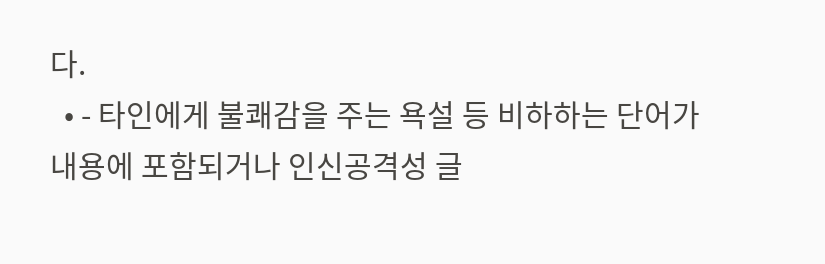다.
  • - 타인에게 불쾌감을 주는 욕설 등 비하하는 단어가 내용에 포함되거나 인신공격성 글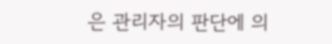은 관리자의 판단에 의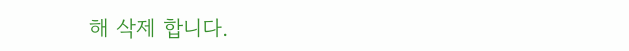해 삭제 합니다.